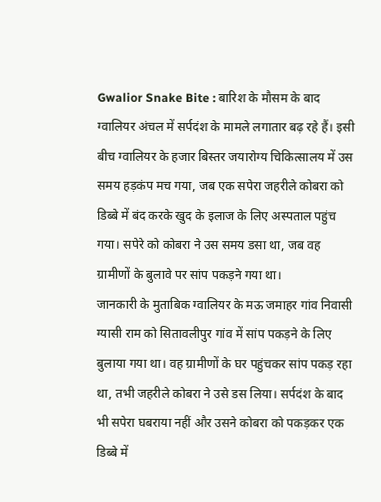Gwalior Snake Bite : बारिश के मौसम के बाद ग्वालियर अंचल में सर्पदंश के मामले लगातार बढ़ रहे हैं। इसी बीच ग्वालियर के हजार बिस्तर जयारोग्य चिकित्सालय में उस समय हड़कंप मच गया, जब एक सपेरा जहरीले कोबरा को डिब्बे में बंद करके खुद के इलाज के लिए अस्पताल पहुंच गया। सपेरे को कोबरा ने उस समय डसा था, जब वह ग्रामीणों के बुलावे पर सांप पकड़ने गया था।
जानकारी के मुताबिक ग्वालियर के मऊ जमाहर गांव निवासी ग्यासी राम को सितावलीपुर गांव में सांप पकड़ने के लिए बुलाया गया था। वह ग्रामीणों के घर पहुंचकर सांप पकड़ रहा था, तभी जहरीले कोबरा ने उसे डस लिया। सर्पदंश के बाद भी सपेरा घबराया नहीं और उसने कोबरा को पकड़कर एक डिब्बे में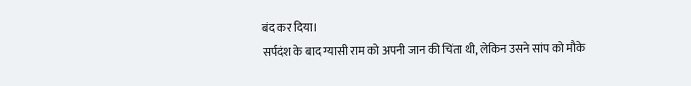बंद कर दिया।
सर्पदंश के बाद ग्यासी राम को अपनी जान की चिंता थी, लेकिन उसने सांप को मौके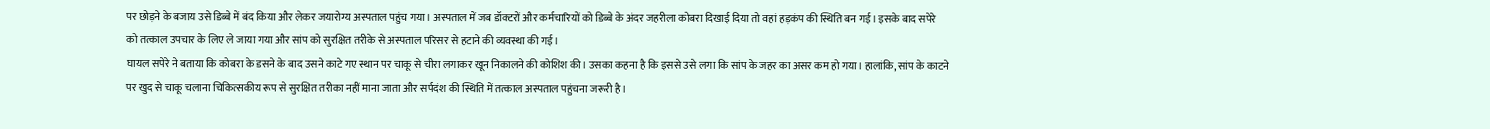पर छोड़ने के बजाय उसे डिब्बे में बंद किया और लेकर जयारोग्य अस्पताल पहुंच गया। अस्पताल में जब डॉक्टरों और कर्मचारियों को डिब्बे के अंदर जहरीला कोबरा दिखाई दिया तो वहां हड़कंप की स्थिति बन गई। इसके बाद सपेरे को तत्काल उपचार के लिए ले जाया गया और सांप को सुरक्षित तरीके से अस्पताल परिसर से हटाने की व्यवस्था की गई।
घायल सपेरे ने बताया कि कोबरा के डसने के बाद उसने काटे गए स्थान पर चाकू से चीरा लगाकर खून निकालने की कोशिश की। उसका कहना है कि इससे उसे लगा कि सांप के जहर का असर कम हो गया। हालांकि, सांप के काटने पर खुद से चाकू चलाना चिकित्सकीय रूप से सुरक्षित तरीका नहीं माना जाता और सर्पदंश की स्थिति में तत्काल अस्पताल पहुंचना जरूरी है।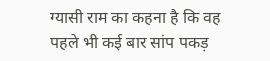ग्यासी राम का कहना है कि वह पहले भी कई बार सांप पकड़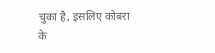चुका है, इसलिए कोबरा के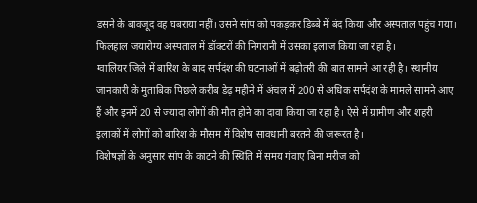डसने के बावजूद वह घबराया नहीं। उसने सांप को पकड़कर डिब्बे में बंद किया और अस्पताल पहुंच गया। फिलहाल जयारोग्य अस्पताल में डॉक्टरों की निगरानी में उसका इलाज किया जा रहा है।
ग्वालियर जिले में बारिश के बाद सर्पदंश की घटनाओं में बढ़ोतरी की बात सामने आ रही है। स्थानीय जानकारी के मुताबिक पिछले करीब डेढ़ महीने में अंचल में 200 से अधिक सर्पदंश के मामले सामने आए हैं और इनमें 20 से ज्यादा लोगों की मौत होने का दावा किया जा रहा है। ऐसे में ग्रामीण और शहरी इलाकों में लोगों को बारिश के मौसम में विशेष सावधानी बरतने की जरूरत है।
विशेषज्ञों के अनुसार सांप के काटने की स्थिति में समय गंवाए बिना मरीज को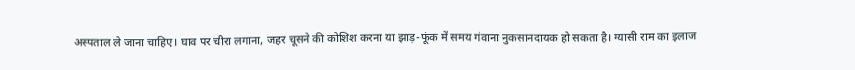अस्पताल ले जाना चाहिए। घाव पर चीरा लगाना, जहर चूसने की कोशिश करना या झाड़-फूंक में समय गंवाना नुकसानदायक हो सकता है। ग्यासी राम का इलाज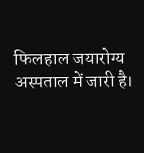फिलहाल जयारोग्य अस्पताल में जारी है।